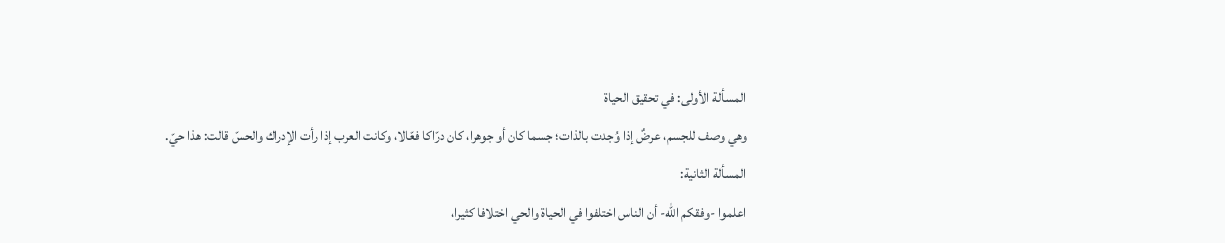المسألة الأولى: في تحقيق الحياة
وهي وصف للجسم، عرضٌ إذا وُجدت بالذات؛ جسما كان أو جوهرا، كان درّاكا فعّالا، وكانت العرب إذا رأت الإدراك والحسّ قالت: هذا حيّ.
المسألة الثانية:
اعلموا -وفقكم الله- أن الناس اختلفوا في الحياة والحي اختلافا كثيرا،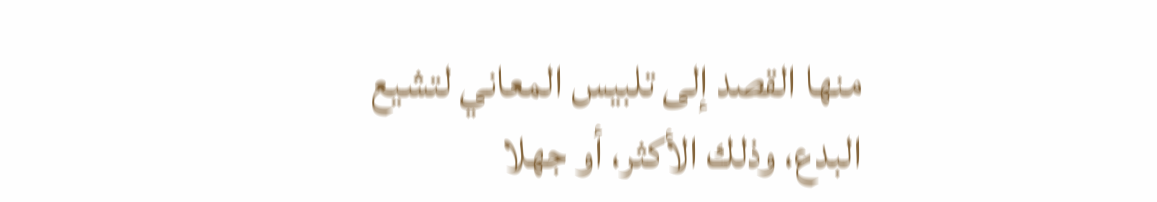منها القصد إلى تلبيس المعاني لتشيع البدع، وذلك الأكثر، أو جهلا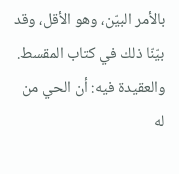بالأمر البيّن، وهو الأقل، وقد بيّنّا ذلك في كتاب المقسط.
والعقيدة فيه: أن الحي من له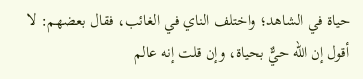حياة في الشاهد؛ واختلف الناي في الغائب، فقال بعضهم: لا أقول إن الله حيٌّ بحياة، وإن قلت إنه عالم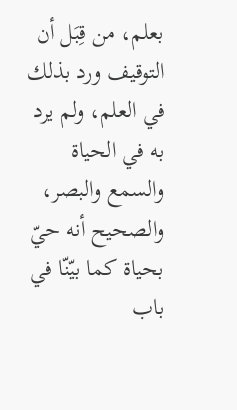بعلم، من قِبَل أن التوقيف ورد بذلك في العلم، ولم يرد به في الحياة والسمع والبصر، والصحيح أنه حيّ بحياة كما بيّنّا في باب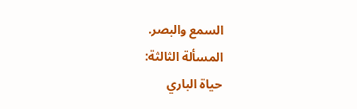السمع والبصر.
المسألة الثالثة:
حياة الباري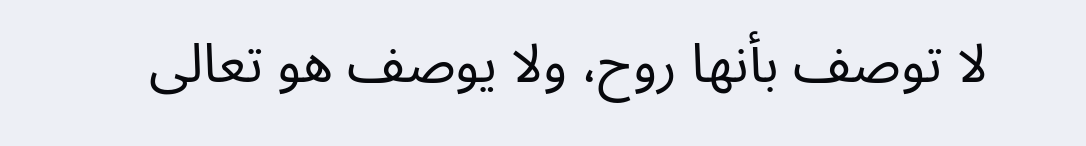لا توصف بأنها روح، ولا يوصف هو تعالى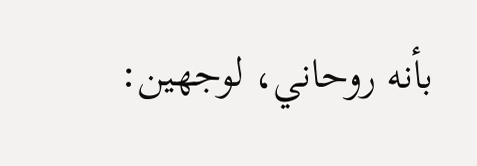بأنه روحاني، لوجهين: